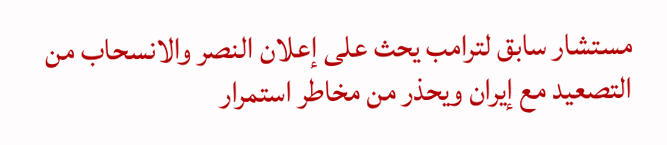مستشار سابق لترامب يحث على إعلان النصر والانسحاب من التصعيد مع إيران ويحذر من مخاطر استمرار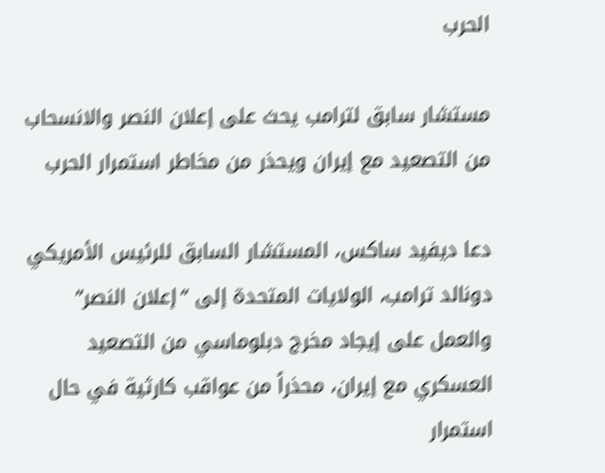الحرب

مستشار سابق لترامب يحث على إعلان النصر والانسحاب من التصعيد مع إيران ويحذر من مخاطر استمرار الحرب

دعا ديفيد ساكس، المستشار السابق للرئيس الأمريكي دونالد ترامب، الولايات المتحدة إلى “إعلان النصر” والعمل على إيجاد مخرج دبلوماسي من التصعيد العسكري مع إيران، محذراً من عواقب كارثية في حال استمرار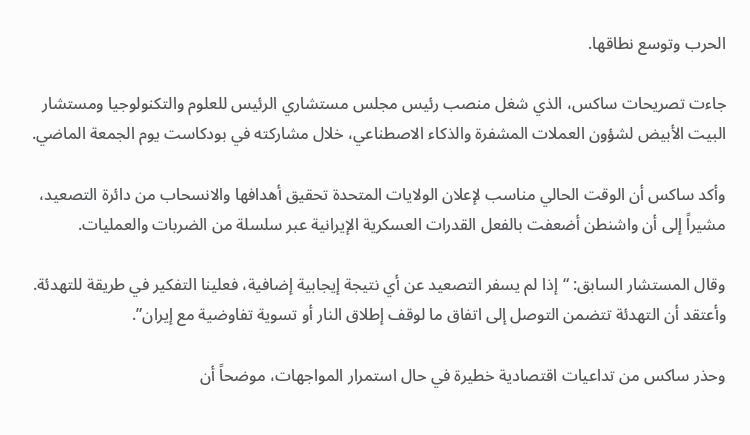الحرب وتوسع نطاقها.

جاءت تصريحات ساكس، الذي شغل منصب رئيس مجلس مستشاري الرئيس للعلوم والتكنولوجيا ومستشار البيت الأبيض لشؤون العملات المشفرة والذكاء الاصطناعي، خلال مشاركته في بودكاست يوم الجمعة الماضي.

وأكد ساكس أن الوقت الحالي مناسب لإعلان الولايات المتحدة تحقيق أهدافها والانسحاب من دائرة التصعيد، مشيراً إلى أن واشنطن أضعفت بالفعل القدرات العسكرية الإيرانية عبر سلسلة من الضربات والعمليات.

وقال المستشار السابق: “إذا لم يسفر التصعيد عن أي نتيجة إيجابية إضافية، فعلينا التفكير في طريقة للتهدئة. وأعتقد أن التهدئة تتضمن التوصل إلى اتفاق ما لوقف إطلاق النار أو تسوية تفاوضية مع إيران”.

وحذر ساكس من تداعيات اقتصادية خطيرة في حال استمرار المواجهات، موضحاً أن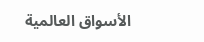الأسواق العالمية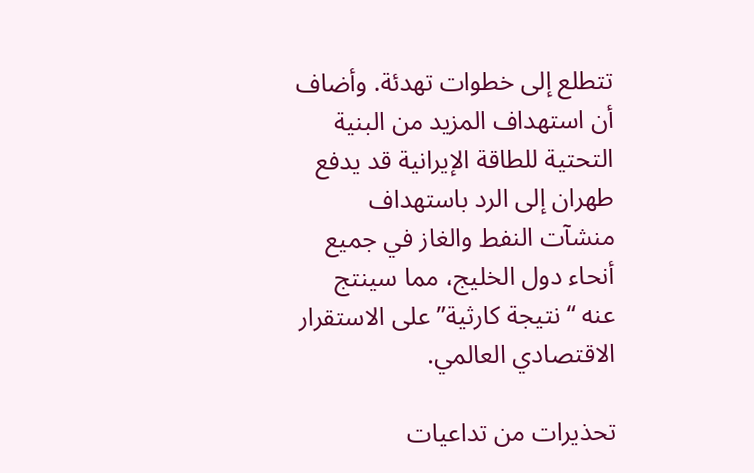تتطلع إلى خطوات تهدئة. وأضاف أن استهداف المزيد من البنية التحتية للطاقة الإيرانية قد يدفع طهران إلى الرد باستهداف منشآت النفط والغاز في جميع أنحاء دول الخليج، مما سينتج عنه “نتيجة كارثية” على الاستقرار الاقتصادي العالمي.

تحذيرات من تداعيات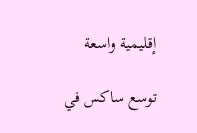إقليمية واسعة

توسع ساكس في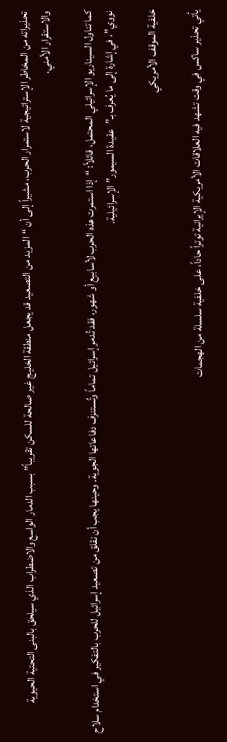تحذيراته من المخاطر الإستراتيجية لاستمرار الحرب، مشيراً إلى أن “المزيد من التصعيد قد يجعل منطقة الخليج غير صالحة للسكن تقريباً” بسبب الدمار الواسع والاضطراب الذي سيلحق بالبنى التحتية الحيوية والاستقرار الأمني.

كما تناول السيناريو الإسرائيلي المحتمل، قائلاً: “إذا استمرت هذه الحرب لأسابيع أو شهور، فقد تُدمر إسرائيل تماماً وتُستنزف دفاعاتها الجوية. وحينها يجب أن نقلق من تصعيد إسرائيل للحرب بالتفكير في استخدام سلاح نووي”، في إشارة إلى ما يُعرف بـ”عقيدة السيمور” الإسرائيلية.

خلفية الموقف الأمريكي

يأتي تحذير ساكس في وقت تشهد فيه العلاقات الأمريكية الإيرانية توتراً حاداً، على خلفية سلسلة من الهجمات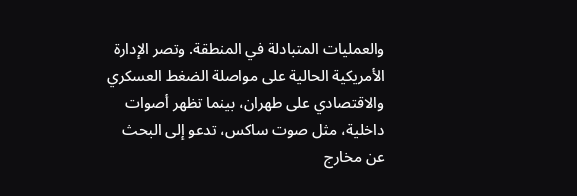والعمليات المتبادلة في المنطقة. وتصر الإدارة الأمريكية الحالية على مواصلة الضغط العسكري والاقتصادي على طهران، بينما تظهر أصوات داخلية، مثل صوت ساكس، تدعو إلى البحث عن مخارج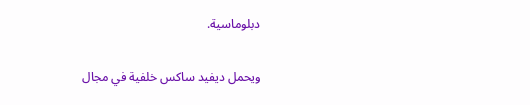دبلوماسية.

ويحمل ديفيد ساكس خلفية في مجال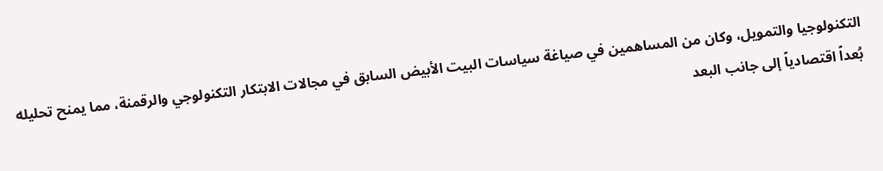التكنولوجيا والتمويل، وكان من المساهمين في صياغة سياسات البيت الأبيض السابق في مجالات الابتكار التكنولوجي والرقمنة، مما يمنح تحليله بُعداً اقتصادياً إلى جانب البعد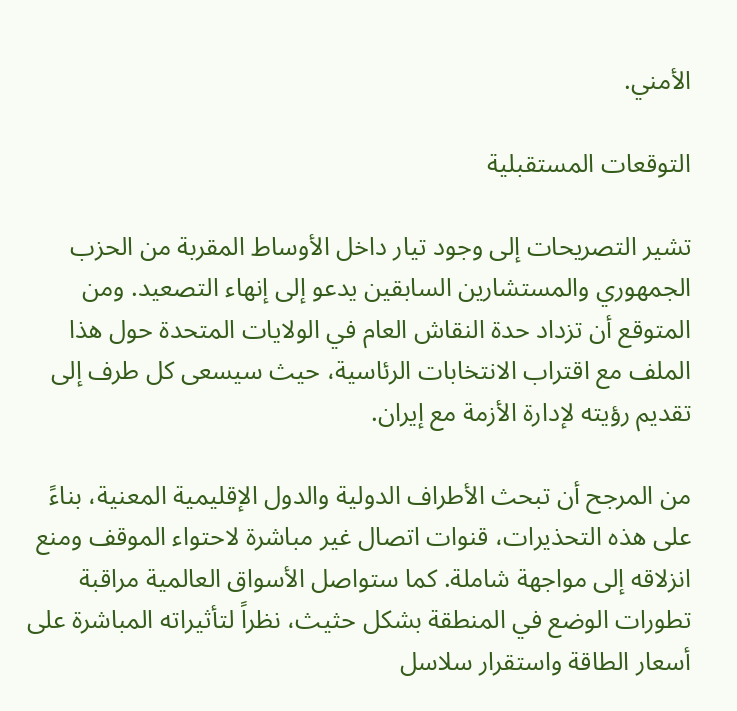الأمني.

التوقعات المستقبلية

تشير التصريحات إلى وجود تيار داخل الأوساط المقربة من الحزب الجمهوري والمستشارين السابقين يدعو إلى إنهاء التصعيد. ومن المتوقع أن تزداد حدة النقاش العام في الولايات المتحدة حول هذا الملف مع اقتراب الانتخابات الرئاسية، حيث سيسعى كل طرف إلى تقديم رؤيته لإدارة الأزمة مع إيران.

من المرجح أن تبحث الأطراف الدولية والدول الإقليمية المعنية، بناءً على هذه التحذيرات، قنوات اتصال غير مباشرة لاحتواء الموقف ومنع انزلاقه إلى مواجهة شاملة. كما ستواصل الأسواق العالمية مراقبة تطورات الوضع في المنطقة بشكل حثيث، نظراً لتأثيراته المباشرة على أسعار الطاقة واستقرار سلاسل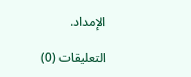الإمداد.

التعليقات (0)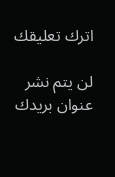اترك تعليقك

لن يتم نشر عنوان بريدك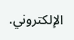الإلكتروني.